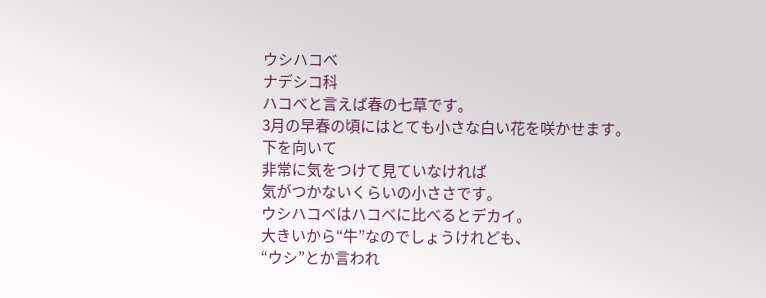ウシハコベ
ナデシコ科
ハコベと言えば春の七草です。
3月の早春の頃にはとても小さな白い花を咲かせます。
下を向いて
非常に気をつけて見ていなければ
気がつかないくらいの小ささです。
ウシハコベはハコベに比べるとデカイ。
大きいから“牛”なのでしょうけれども、
“ウシ”とか言われ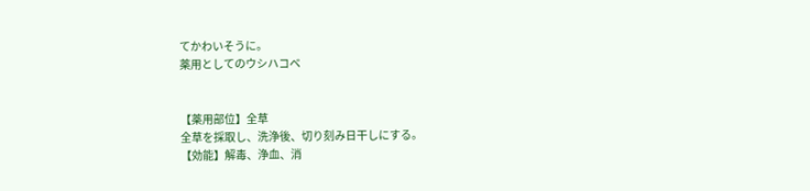てかわいそうに。
薬用としてのウシハコベ


【薬用部位】全草
全草を採取し、洗浄後、切り刻み日干しにする。
【効能】解毒、浄血、消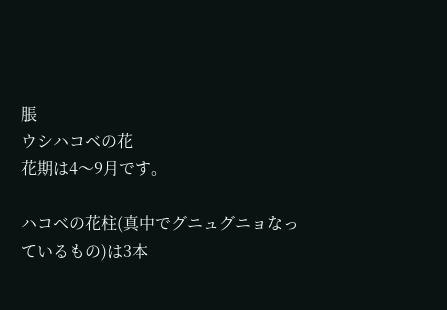脹
ウシハコベの花
花期は4〜9月です。

ハコベの花柱(真中でグニュグニョなっているもの)は3本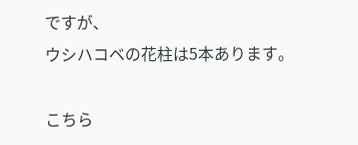ですが、
ウシハコベの花柱は5本あります。

こちら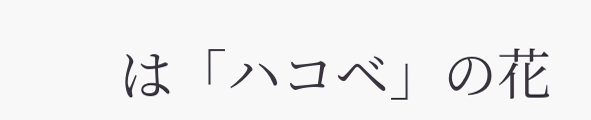は「ハコベ」の花